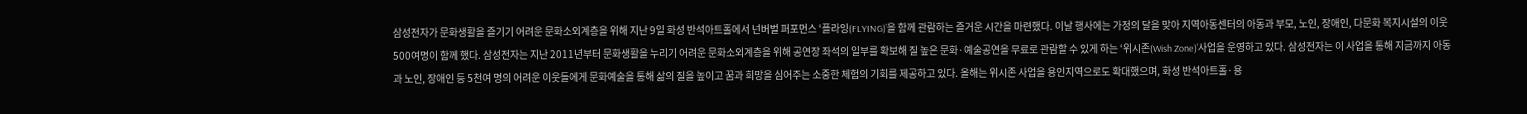삼성전자가 문화생활을 즐기기 어려운 문화소외계층을 위해 지난 9일 화성 반석아트홀에서 넌버벌 퍼포먼스 ‘플라잉(FLYING)’을 함께 관람하는 즐거운 시간을 마련했다. 이날 행사에는 가정의 달을 맞아 지역아동센터의 아동과 부모, 노인, 장애인, 다문화 복지시설의 이웃 500여명이 함께 했다. 삼성전자는 지난 2011년부터 문화생활을 누리기 어려운 문화소외계층을 위해 공연장 좌석의 일부를 확보해 질 높은 문화·예술공연을 무료로 관람할 수 있게 하는 ‘위시존(Wish Zone)’사업을 운영하고 있다. 삼성전자는 이 사업을 통해 지금까지 아동과 노인, 장애인 등 5천여 명의 어려운 이웃들에게 문화예술을 통해 삶의 질을 높이고 꿈과 희망을 심어주는 소중한 체험의 기회를 제공하고 있다. 올해는 위시존 사업을 용인지역으로도 확대했으며, 화성 반석아트홀·용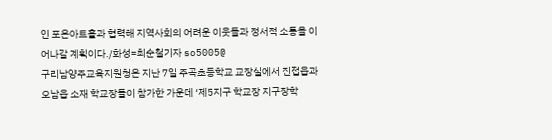인 포은아트홀과 협력해 지역사회의 어려운 이웃들과 정서적 소통을 이어나갈 계획이다./화성=최순철기자 so5005@
구리남양주교육지원청은 지난 7일 주곡초등학교 교장실에서 진접읍과 오남읍 소재 학교장들이 참가한 가운데 ‘제5지구 학교장 지구장학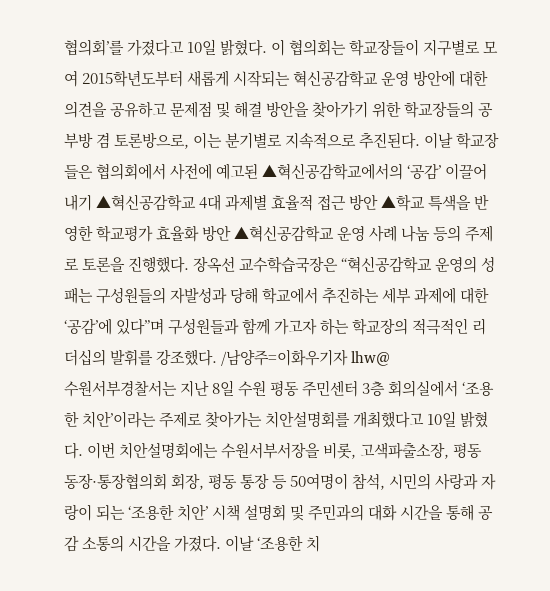협의회’를 가졌다고 10일 밝혔다. 이 협의회는 학교장들이 지구별로 모여 2015학년도부터 새롭게 시작되는 혁신공감학교 운영 방안에 대한 의견을 공유하고 문제점 및 해결 방안을 찾아가기 위한 학교장들의 공부방 겸 토론방으로, 이는 분기별로 지속적으로 추진된다. 이날 학교장들은 협의회에서 사전에 예고된 ▲혁신공감학교에서의 ‘공감’ 이끌어 내기 ▲혁신공감학교 4대 과제별 효율적 접근 방안 ▲학교 특색을 반영한 학교평가 효율화 방안 ▲혁신공감학교 운영 사례 나눔 등의 주제로 토론을 진행했다. 장옥선 교수학습국장은 “혁신공감학교 운영의 성패는 구성원들의 자발성과 당해 학교에서 추진하는 세부 과제에 대한 ‘공감’에 있다”며 구성원들과 함께 가고자 하는 학교장의 적극적인 리더십의 발휘를 강조했다. /남양주=이화우기자 lhw@
수원서부경찰서는 지난 8일 수원 평동 주민센터 3층 회의실에서 ‘조용한 치안’이라는 주제로 찾아가는 치안설명회를 개최했다고 10일 밝혔다. 이번 치안설명회에는 수원서부서장을 비롯, 고색파출소장, 평동 동장·통장협의회 회장, 평동 통장 등 50여명이 참석, 시민의 사랑과 자랑이 되는 ‘조용한 치안’ 시책 설명회 및 주민과의 대화 시간을 통해 공감 소통의 시간을 가졌다. 이날 ‘조용한 치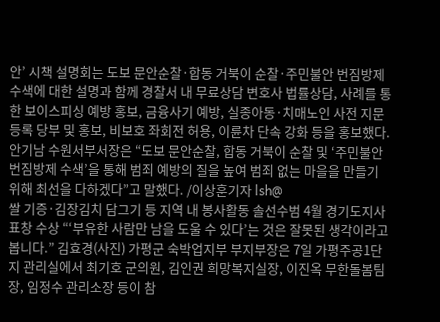안’ 시책 설명회는 도보 문안순찰·합동 거북이 순찰·주민불안 번짐방제 수색에 대한 설명과 함께 경찰서 내 무료상담 변호사 법률상담, 사례를 통한 보이스피싱 예방 홍보, 금융사기 예방, 실종아동·치매노인 사전 지문 등록 당부 및 홍보, 비보호 좌회전 허용, 이륜차 단속 강화 등을 홍보했다. 안기남 수원서부서장은 “도보 문안순찰, 합동 거북이 순찰 및 ‘주민불안 번짐방제 수색’을 통해 범죄 예방의 질을 높여 범죄 없는 마을을 만들기 위해 최선을 다하겠다”고 말했다. /이상훈기자 lsh@
쌀 기증·김장김치 담그기 등 지역 내 봉사활동 솔선수범 4월 경기도지사 표창 수상 “‘부유한 사람만 남을 도울 수 있다’는 것은 잘못된 생각이라고 봅니다.” 김효경(사진) 가평군 숙박업지부 부지부장은 7일 가평주공1단지 관리실에서 최기호 군의원, 김인권 희망복지실장, 이진옥 무한돌봄팀장, 임정수 관리소장 등이 참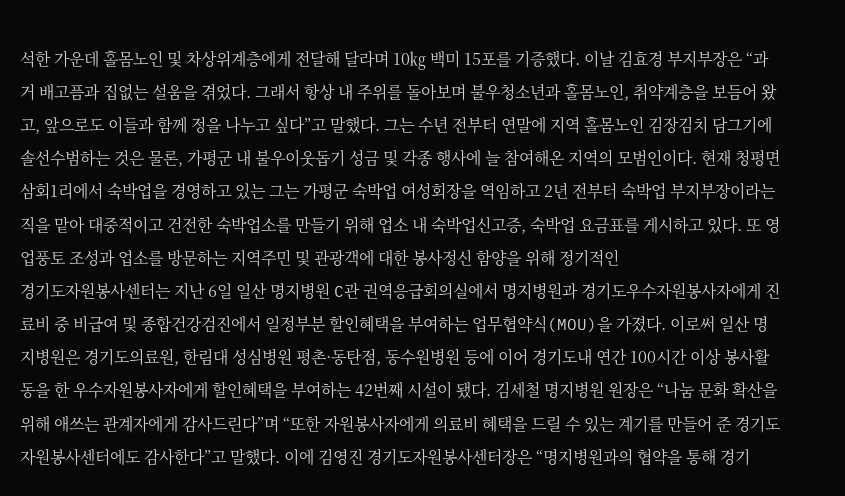석한 가운데 홀몸노인 및 차상위계층에게 전달해 달라며 10㎏ 백미 15포를 기증했다. 이날 김효경 부지부장은 “과거 배고픔과 집없는 설움을 겪었다. 그래서 항상 내 주위를 돌아보며 불우청소년과 홀몸노인, 취약계층을 보듬어 왔고, 앞으로도 이들과 함께 정을 나누고 싶다”고 말했다. 그는 수년 전부터 연말에 지역 홀몸노인 김장김치 담그기에 솔선수범하는 것은 물론, 가평군 내 불우이웃돕기 성금 및 각종 행사에 늘 참여해온 지역의 모범인이다. 현재 청평면 삼회1리에서 숙박업을 경영하고 있는 그는 가평군 숙박업 여성회장을 역임하고 2년 전부터 숙박업 부지부장이라는 직을 맡아 대중적이고 건전한 숙박업소를 만들기 위해 업소 내 숙박업신고증, 숙박업 요금표를 게시하고 있다. 또 영업풍토 조성과 업소를 방문하는 지역주민 및 관광객에 대한 봉사정신 함양을 위해 정기적인
경기도자원봉사센터는 지난 6일 일산 명지병원 C관 권역응급회의실에서 명지병원과 경기도우수자원봉사자에게 진료비 중 비급여 및 종합건강검진에서 일정부분 할인혜택을 부여하는 업무협약식(MOU)을 가졌다. 이로써 일산 명지병원은 경기도의료원, 한림대 성심병원 평촌·동탄점, 동수원병원 등에 이어 경기도내 연간 100시간 이상 봉사활동을 한 우수자원봉사자에게 할인혜택을 부여하는 42번째 시설이 됐다. 김세철 명지병원 원장은 “나눔 문화 확산을 위해 애쓰는 관계자에게 감사드린다”며 “또한 자원봉사자에게 의료비 혜택을 드릴 수 있는 계기를 만들어 준 경기도자원봉사센터에도 감사한다”고 말했다. 이에 김영진 경기도자원봉사센터장은 “명지병원과의 협약을 통해 경기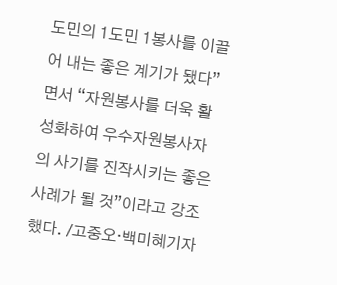도민의 1도민 1봉사를 이끌어 내는 좋은 계기가 됐다”면서 “자원봉사를 더욱 활성화하여 우수자원봉사자의 사기를 진작시키는 좋은 사례가 될 것”이라고 강조했다. /고중오·백미혜기자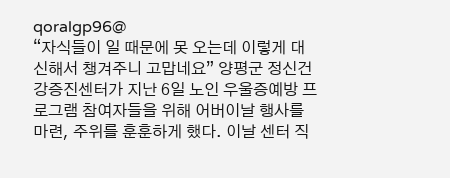qoralgp96@
“자식들이 일 때문에 못 오는데 이렇게 대신해서 챙겨주니 고맙네요” 양평군 정신건강증진센터가 지난 6일 노인 우울증예방 프로그램 참여자들을 위해 어버이날 행사를 마련, 주위를 훈훈하게 했다. 이날 센터 직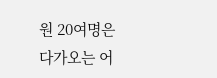원 20여명은 다가오는 어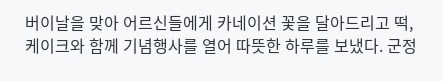버이날을 맞아 어르신들에게 카네이션 꽃을 달아드리고 떡, 케이크와 함께 기념행사를 열어 따뜻한 하루를 보냈다. 군정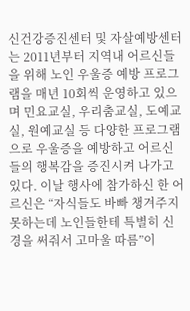신건강증진센터 및 자살예방센터는 2011년부터 지역내 어르신들을 위해 노인 우울증 예방 프로그램을 매년 10회씩 운영하고 있으며 민요교실, 우리춤교실, 도예교실, 원예교실 등 다양한 프로그램으로 우울증을 예방하고 어르신들의 행복감을 증진시켜 나가고 있다. 이날 행사에 참가하신 한 어르신은 “자식들도 바빠 챙겨주지 못하는데 노인들한테 특별히 신경을 써줘서 고마울 따름”이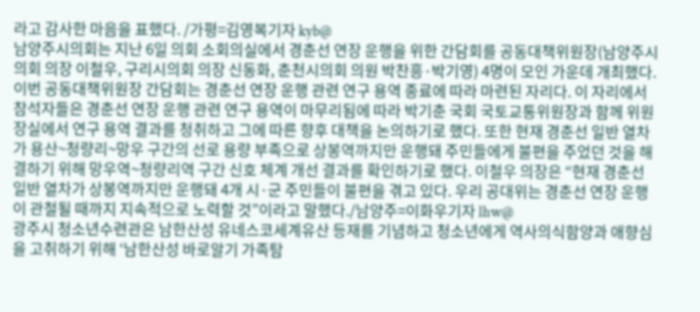라고 감사한 마음을 표했다. /가평=김영복기자 kyb@
남양주시의회는 지난 6일 의회 소회의실에서 경춘선 연장 운행을 위한 간담회를 공동대책위원장(남양주시의회 의장 이철우, 구리시의회 의장 신동화, 춘천시의회 의원 박찬흥·박기영) 4명이 모인 가운데 개최했다. 이번 공동대책위원장 간담회는 경춘선 연장 운행 관련 연구 용역 종료에 따라 마련된 자리다. 이 자리에서 참석자들은 경춘선 연장 운행 관련 연구 용역이 마무리됨에 따라 박기춘 국회 국토교통위원장과 함께 위원장실에서 연구 용역 결과를 청취하고 그에 따른 향후 대책을 논의하기로 했다. 또한 현재 경춘선 일반 열차가 용산~청량리~망우 구간의 선로 용량 부족으로 상봉역까지만 운행돼 주민들에게 불편을 주었던 것을 해결하기 위해 망우역~청량리역 구간 신호 체계 개선 결과를 확인하기로 했다. 이철우 의장은 “현재 경춘선 일반 열차가 상봉역까지만 운행돼 4개 시·군 주민들이 불편을 겪고 있다. 우리 공대위는 경춘선 연장 운행이 관철될 때까지 지속적으로 노력할 것”이라고 말했다./남양주=이화우기자 lhw@
광주시 청소년수련관은 남한산성 유네스코세계유산 등재를 기념하고 청소년에게 역사의식함양과 애향심을 고취하기 위해 ‘남한산성 바로알기 가족탐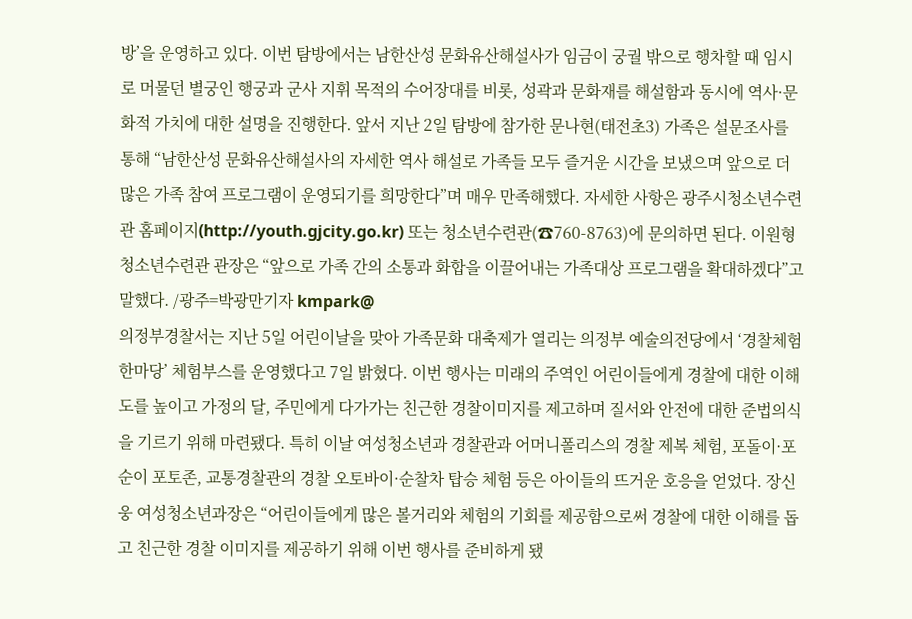방’을 운영하고 있다. 이번 탐방에서는 남한산성 문화유산해설사가 임금이 궁궐 밖으로 행차할 때 임시로 머물던 별궁인 행궁과 군사 지휘 목적의 수어장대를 비롯, 성곽과 문화재를 해설함과 동시에 역사·문화적 가치에 대한 설명을 진행한다. 앞서 지난 2일 탐방에 참가한 문나현(태전초3) 가족은 설문조사를 통해 “남한산성 문화유산해설사의 자세한 역사 해설로 가족들 모두 즐거운 시간을 보냈으며 앞으로 더 많은 가족 참여 프로그램이 운영되기를 희망한다”며 매우 만족해했다. 자세한 사항은 광주시청소년수련관 홈페이지(http://youth.gjcity.go.kr) 또는 청소년수련관(☎760-8763)에 문의하면 된다. 이원형 청소년수련관 관장은 “앞으로 가족 간의 소통과 화합을 이끌어내는 가족대상 프로그램을 확대하겠다”고 말했다. /광주=박광만기자 kmpark@
의정부경찰서는 지난 5일 어린이날을 맞아 가족문화 대축제가 열리는 의정부 예술의전당에서 ‘경찰체험 한마당’ 체험부스를 운영했다고 7일 밝혔다. 이번 행사는 미래의 주역인 어린이들에게 경찰에 대한 이해도를 높이고 가정의 달, 주민에게 다가가는 친근한 경찰이미지를 제고하며 질서와 안전에 대한 준법의식을 기르기 위해 마련됐다. 특히 이날 여성청소년과 경찰관과 어머니폴리스의 경찰 제복 체험, 포돌이·포순이 포토존, 교통경찰관의 경찰 오토바이·순찰차 탑승 체험 등은 아이들의 뜨거운 호응을 얻었다. 장신웅 여성청소년과장은 “어린이들에게 많은 볼거리와 체험의 기회를 제공함으로써 경찰에 대한 이해를 돕고 친근한 경찰 이미지를 제공하기 위해 이번 행사를 준비하게 됐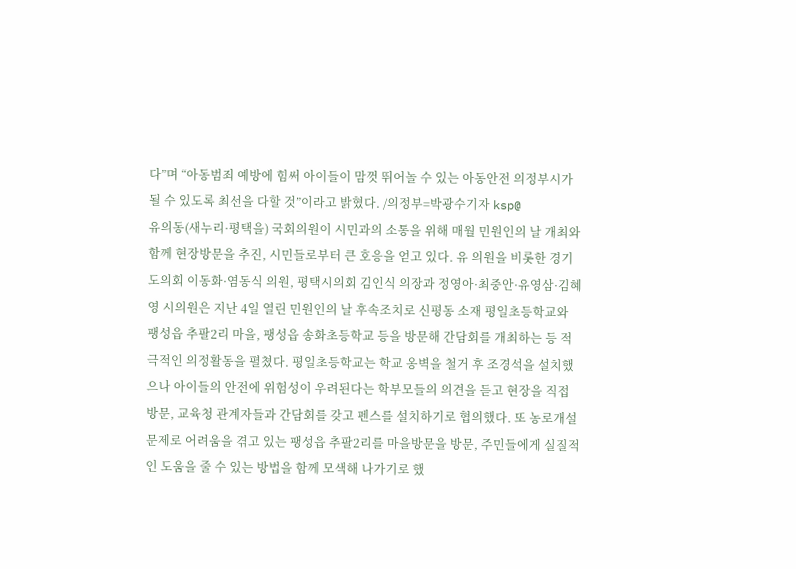다”며 “아동범죄 예방에 힘써 아이들이 맘껏 뛰어놀 수 있는 아동안전 의정부시가 될 수 있도록 최선을 다할 것”이라고 밝혔다. /의정부=박광수기자 ksp@
유의동(새누리·평택을) 국회의원이 시민과의 소통을 위해 매월 민원인의 날 개최와 함께 현장방문을 추진, 시민들로부터 큰 호응을 얻고 있다. 유 의원을 비롯한 경기도의회 이동화·염동식 의원, 평택시의회 김인식 의장과 정영아·최중안·유영삼·김혜영 시의원은 지난 4일 열린 민원인의 날 후속조치로 신평동 소재 평일초등학교와 팽성읍 추팔2리 마을, 팽성읍 송화초등학교 등을 방문해 간담회를 개최하는 등 적극적인 의정활동을 펼쳤다. 평일초등학교는 학교 옹벽을 철거 후 조경석을 설치했으나 아이들의 안전에 위험성이 우려된다는 학부모들의 의견을 듣고 현장을 직접 방문, 교육청 관계자들과 간담회를 갖고 펜스를 설치하기로 협의했다. 또 농로개설문제로 어려움을 겪고 있는 팽성읍 추팔2리를 마을방문을 방문, 주민들에게 실질적인 도움을 줄 수 있는 방법을 함께 모색해 나가기로 했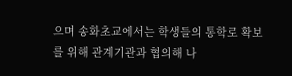으며 송화초교에서는 학생들의 통학로 확보를 위해 관계기관과 협의해 나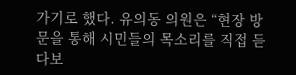가기로 했다. 유의동 의원은 “현장 방문을 통해 시민들의 목소리를 직접 듣다보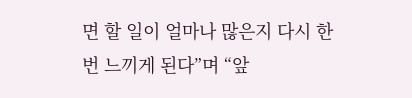면 할 일이 얼마나 많은지 다시 한번 느끼게 된다”며 “앞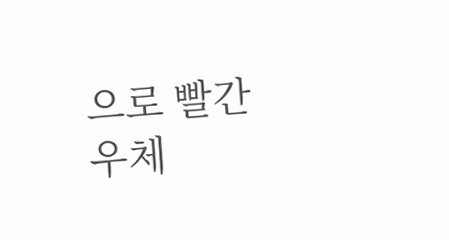으로 빨간 우체